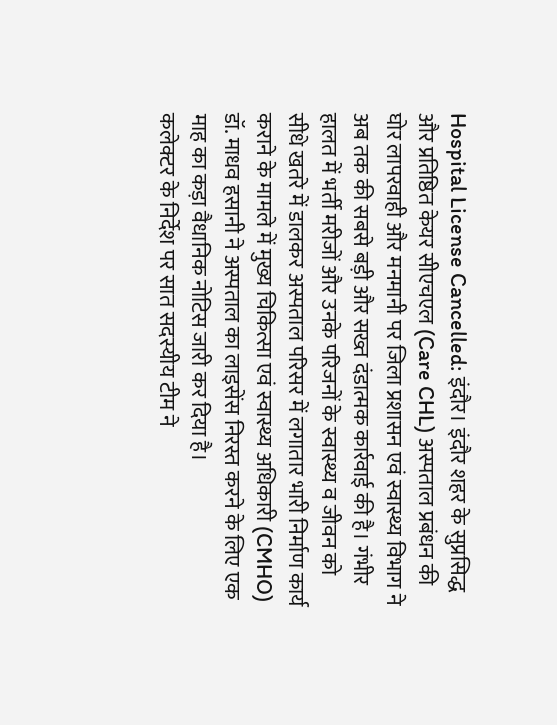Hospital License Cancelled: इंदौर। इंदौर शहर के सुप्रसिद्ध और प्रतिष्ठित केयर सीएचएल (Care CHL) अस्पताल प्रबंधन की घोर लापरवाही और मनमानी पर जिला प्रशासन एवं स्वास्थ्य विभाग ने अब तक की सबसे बड़ी और सख्त दंडात्मक कार्रवाई की है। गंभीर हालत में भर्ती मरीजों और उनके परिजनों के स्वास्थ्य व जीवन को सीधे खतरे में डालकर अस्पताल परिसर में लगातार भारी निर्माण कार्य कराने के मामले में मुख्य चिकित्सा एवं स्वास्थ्य अधिकारी (CMHO) डॉ. माधव हसानी ने अस्पताल का लाइसेंस निरस्त करने के लिए एक माह का कड़ा वैधानिक नोटिस जारी कर दिया है।
कलेक्टर के निर्देश पर सात सदस्यीय टीम ने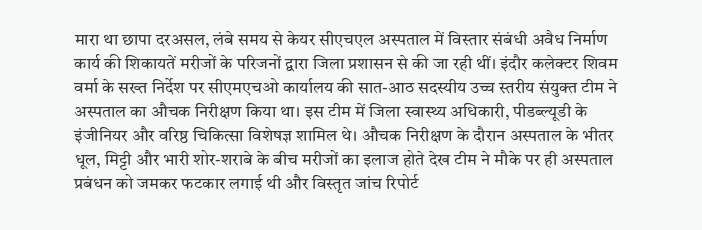मारा था छापा दरअसल, लंबे समय से केयर सीएचएल अस्पताल में विस्तार संबंधी अवैध निर्माण कार्य की शिकायतें मरीजों के परिजनों द्वारा जिला प्रशासन से की जा रही थीं। इंदौर कलेक्टर शिवम वर्मा के सख्त निर्देश पर सीएमएचओ कार्यालय की सात-आठ सदस्यीय उच्च स्तरीय संयुक्त टीम ने अस्पताल का औचक निरीक्षण किया था। इस टीम में जिला स्वास्थ्य अधिकारी, पीडब्ल्यूडी के इंजीनियर और वरिष्ठ चिकित्सा विशेषज्ञ शामिल थे। औचक निरीक्षण के दौरान अस्पताल के भीतर धूल, मिट्टी और भारी शोर-शराबे के बीच मरीजों का इलाज होते देख टीम ने मौके पर ही अस्पताल प्रबंधन को जमकर फटकार लगाई थी और विस्तृत जांच रिपोर्ट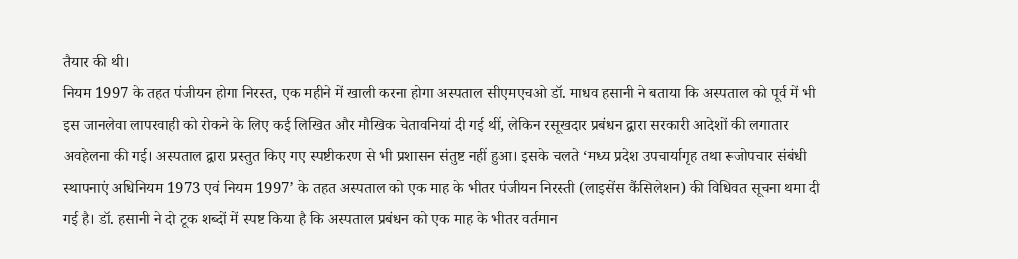तैयार की थी।
नियम 1997 के तहत पंजीयन होगा निरस्त, एक महीने में खाली करना होगा अस्पताल सीएमएचओ डॉ. माधव हसानी ने बताया कि अस्पताल को पूर्व में भी इस जानलेवा लापरवाही को रोकने के लिए कई लिखित और मौखिक चेतावनियां दी गई थीं, लेकिन रसूखदार प्रबंधन द्वारा सरकारी आदेशों की लगातार अवहेलना की गई। अस्पताल द्वारा प्रस्तुत किए गए स्पष्टीकरण से भी प्रशासन संतुष्ट नहीं हुआ। इसके चलते ‘मध्य प्रदेश उपचार्यागृह तथा रूजोपचार संबंधी स्थापनाएं अधिनियम 1973 एवं नियम 1997’ के तहत अस्पताल को एक माह के भीतर पंजीयन निरस्ती (लाइसेंस कैंसिलेशन) की विधिवत सूचना थमा दी गई है। डॉ. हसानी ने दो टूक शब्दों में स्पष्ट किया है कि अस्पताल प्रबंधन को एक माह के भीतर वर्तमान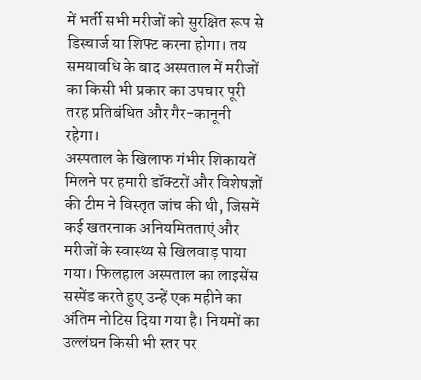में भर्ती सभी मरीजों को सुरक्षित रूप से डिस्चार्ज या शिफ्ट करना होगा। तय समयावधि के बाद अस्पताल में मरीजों का किसी भी प्रकार का उपचार पूरी तरह प्रतिबंधित और गैर-कानूनी रहेगा।
अस्पताल के खिलाफ गंभीर शिकायतें मिलने पर हमारी डॉक्टरों और विशेषज्ञों की टीम ने विस्तृत जांच की थी, जिसमें कई खतरनाक अनियमितताएं और मरीजों के स्वास्थ्य से खिलवाड़ पाया गया। फिलहाल अस्पताल का लाइसेंस सस्पेंड करते हुए उन्हें एक महीने का अंतिम नोटिस दिया गया है। नियमों का उल्लंघन किसी भी स्तर पर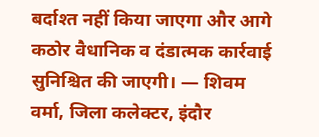बर्दाश्त नहीं किया जाएगा और आगे कठोर वैधानिक व दंडात्मक कार्रवाई सुनिश्चित की जाएगी। — शिवम वर्मा, जिला कलेक्टर, इंदौर